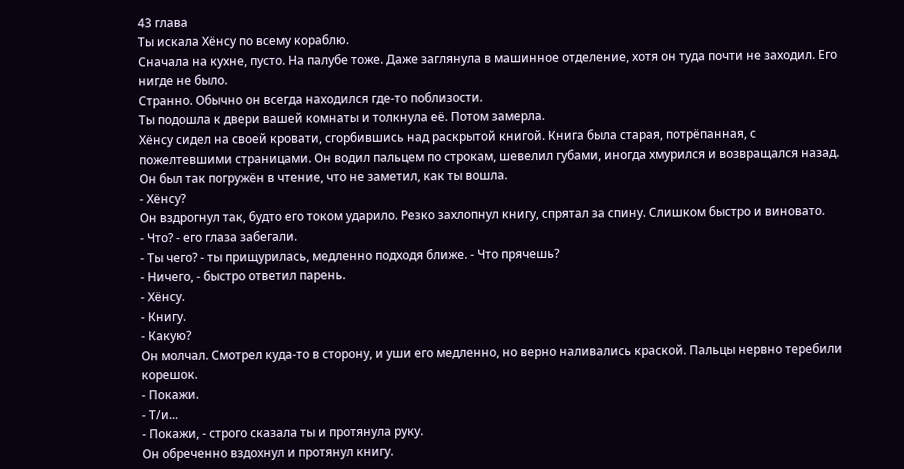43 глава
Ты искала Хёнсу по всему кораблю.
Сначала на кухне, пусто. На палубе тоже. Даже заглянула в машинное отделение, хотя он туда почти не заходил. Его нигде не было.
Странно. Обычно он всегда находился где-то поблизости.
Ты подошла к двери вашей комнаты и толкнула её. Потом замерла.
Хёнсу сидел на своей кровати, сгорбившись над раскрытой книгой. Книга была старая, потрёпанная, с пожелтевшими страницами. Он водил пальцем по строкам, шевелил губами, иногда хмурился и возвращался назад. Он был так погружён в чтение, что не заметил, как ты вошла.
- Хёнсу?
Он вздрогнул так, будто его током ударило. Резко захлопнул книгу, спрятал за спину. Слишком быстро и виновато.
- Что? - его глаза забегали.
- Ты чего? - ты прищурилась, медленно подходя ближе. - Что прячешь?
- Ничего, - быстро ответил парень.
- Хёнсу.
- Книгу.
- Какую?
Он молчал. Смотрел куда-то в сторону, и уши его медленно, но верно наливались краской. Пальцы нервно теребили корешок.
- Покажи.
- Т/и...
- Покажи, - строго сказала ты и протянула руку.
Он обреченно вздохнул и протянул книгу.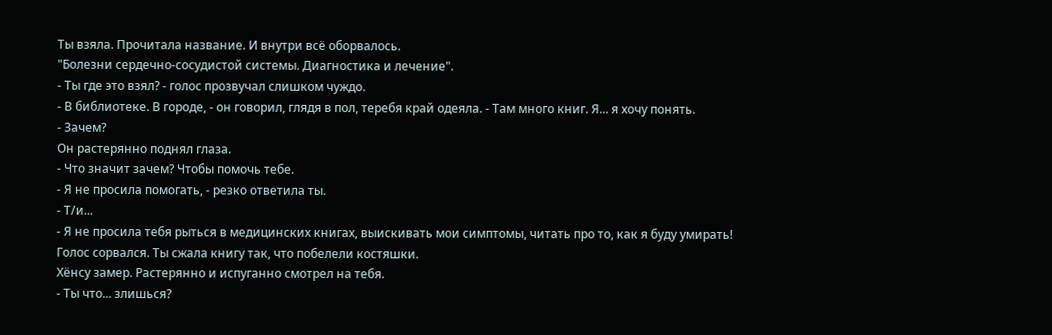Ты взяла. Прочитала название. И внутри всё оборвалось.
"Болезни сердечно-сосудистой системы. Диагностика и лечение".
- Ты где это взял? - голос прозвучал слишком чуждо.
- В библиотеке. В городе, - он говорил, глядя в пол, теребя край одеяла. - Там много книг. Я... я хочу понять.
- Зачем?
Он растерянно поднял глаза.
- Что значит зачем? Чтобы помочь тебе.
- Я не просила помогать, - резко ответила ты.
- Т/и...
- Я не просила тебя рыться в медицинских книгах, выискивать мои симптомы, читать про то, как я буду умирать!
Голос сорвался. Ты сжала книгу так, что побелели костяшки.
Хёнсу замер. Растерянно и испуганно смотрел на тебя.
- Ты что... злишься?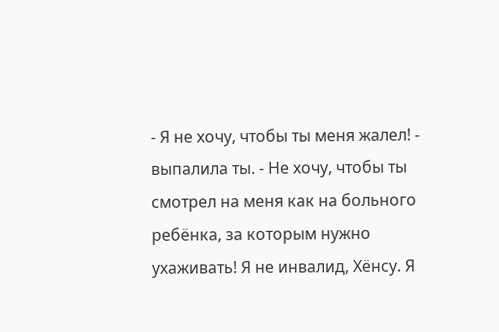- Я не хочу, чтобы ты меня жалел! - выпалила ты. - Не хочу, чтобы ты смотрел на меня как на больного ребёнка, за которым нужно ухаживать! Я не инвалид, Хёнсу. Я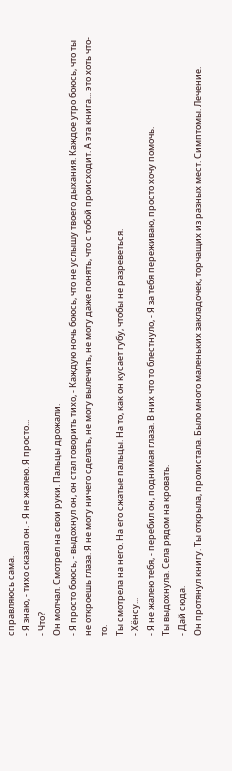справляюсь сама.
- Я знаю, - тихо сказал он. - Я не жалею. Я просто...
- Что?
Он молчал. Смотрел на свои руки. Пальцы дрожали.
- Я просто боюсь, - выдохнул он, он стал говорить тихо, - Каждую ночь боюсь, что не услышу твоего дыхания. Каждое утро боюсь, что ты не откроешь глаза. Я не могу ничего сделать, не могу вылечить, не могу даже понять, что с тобой происходит. А эта книга... это хоть что-то.
Ты смотрела на него. На его сжатые пальцы. На то, как он кусает губу, чтобы не разреветься.
- Хёнсу...
- Я не жалею тебя, - перебил он, поднимая глаза. В них что то блестнуло, - Я за тебя переживаю, просто хочу помочь.
Ты выдохнула. Села рядом на кровать.
- Дай сюда.
Он протянул книгу. Ты открыла, пролистала. Было много маленьких закладочек, торчащих из разных мест. Симптомы. Лечение.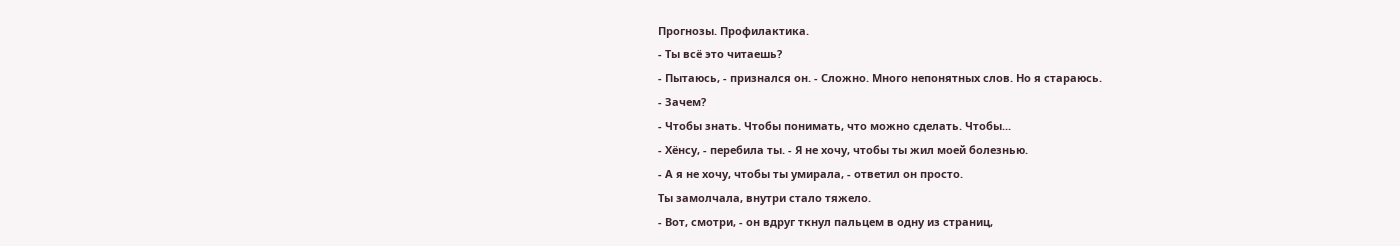Прогнозы. Профилактика.
- Ты всё это читаешь?
- Пытаюсь, - признался он. - Сложно. Много непонятных слов. Но я стараюсь.
- Зачем?
- Чтобы знать. Чтобы понимать, что можно сделать. Чтобы...
- Хёнсу, - перебила ты. - Я не хочу, чтобы ты жил моей болезнью.
- А я не хочу, чтобы ты умирала, - ответил он просто.
Ты замолчала, внутри стало тяжело.
- Вот, смотри, - он вдруг ткнул пальцем в одну из страниц,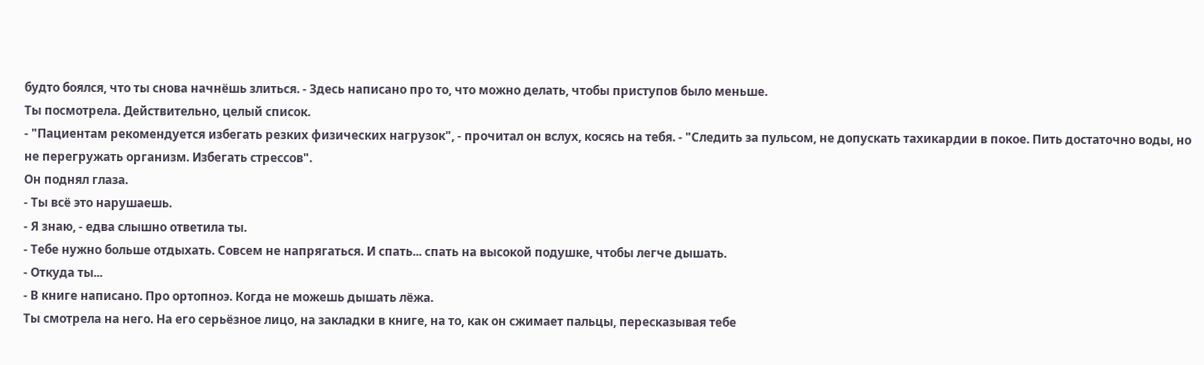будто боялся, что ты снова начнёшь злиться. - Здесь написано про то, что можно делать, чтобы приступов было меньше.
Ты посмотрела. Действительно, целый список.
- "Пациентам рекомендуется избегать резких физических нагрузок", - прочитал он вслух, косясь на тебя. - "Следить за пульсом, не допускать тахикардии в покое. Пить достаточно воды, но не перегружать организм. Избегать стрессов".
Он поднял глаза.
- Ты всё это нарушаешь.
- Я знаю, - едва слышно ответила ты.
- Тебе нужно больше отдыхать. Совсем не напрягаться. И спать... спать на высокой подушке, чтобы легче дышать.
- Откуда ты...
- В книге написано. Про ортопноэ. Когда не можешь дышать лёжа.
Ты смотрела на него. На его серьёзное лицо, на закладки в книге, на то, как он сжимает пальцы, пересказывая тебе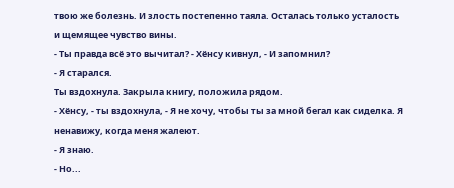твою же болезнь. И злость постепенно таяла. Осталась только усталость и щемящее чувство вины.
- Ты правда всё это вычитал? - Хёнсу кивнул, - И запомнил?
- Я старался.
Ты вздохнула. Закрыла книгу, положила рядом.
- Хёнсу, - ты вздохнула, - Я не хочу, чтобы ты за мной бегал как сиделка. Я ненавижу, когда меня жалеют.
- Я знаю.
- Но...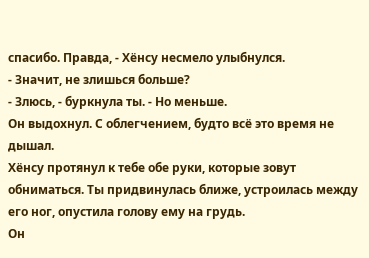спасибо. Правда, - Хёнсу несмело улыбнулся.
- Значит, не злишься больше?
- Злюсь, - буркнула ты. - Но меньше.
Он выдохнул. С облегчением, будто всё это время не дышал.
Хёнсу протянул к тебе обе руки, которые зовут обниматься. Ты придвинулась ближе, устроилась между его ног, опустила голову ему на грудь.
Он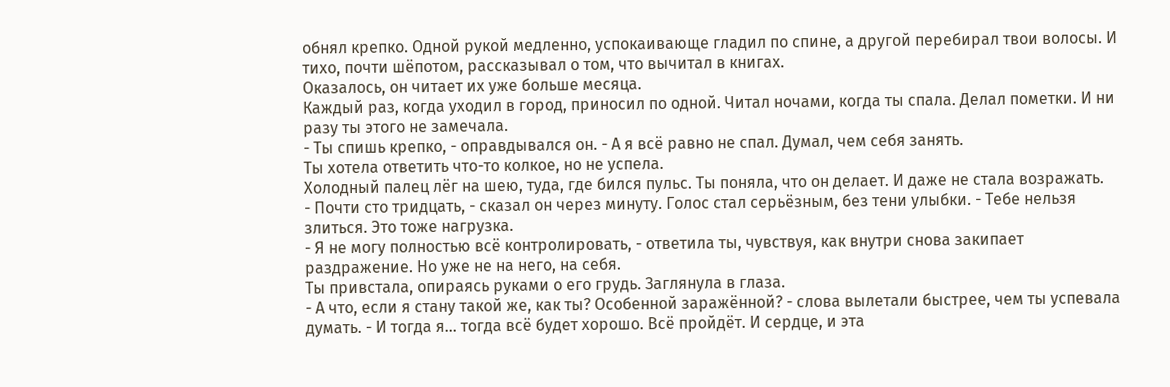обнял крепко. Одной рукой медленно, успокаивающе гладил по спине, а другой перебирал твои волосы. И тихо, почти шёпотом, рассказывал о том, что вычитал в книгах.
Оказалось, он читает их уже больше месяца.
Каждый раз, когда уходил в город, приносил по одной. Читал ночами, когда ты спала. Делал пометки. И ни разу ты этого не замечала.
- Ты спишь крепко, - оправдывался он. - А я всё равно не спал. Думал, чем себя занять.
Ты хотела ответить что-то колкое, но не успела.
Холодный палец лёг на шею, туда, где бился пульс. Ты поняла, что он делает. И даже не стала возражать.
- Почти сто тридцать, - сказал он через минуту. Голос стал серьёзным, без тени улыбки. - Тебе нельзя злиться. Это тоже нагрузка.
- Я не могу полностью всё контролировать, - ответила ты, чувствуя, как внутри снова закипает раздражение. Но уже не на него, на себя.
Ты привстала, опираясь руками о его грудь. Заглянула в глаза.
- А что, если я стану такой же, как ты? Особенной заражённой? - слова вылетали быстрее, чем ты успевала думать. - И тогда я... тогда всё будет хорошо. Всё пройдёт. И сердце, и эта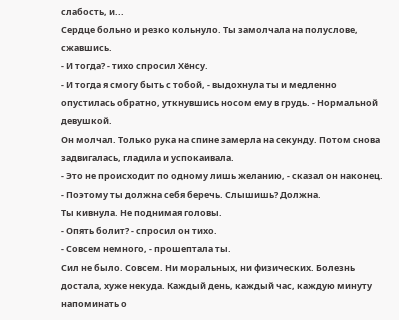слабость, и...
Сердце больно и резко кольнуло. Ты замолчала на полуслове, сжавшись.
- И тогда? - тихо спросил Хёнсу.
- И тогда я смогу быть с тобой, - выдохнула ты и медленно опустилась обратно, уткнувшись носом ему в грудь. - Нормальной девушкой.
Он молчал. Только рука на спине замерла на секунду. Потом снова задвигалась, гладила и успокаивала.
- Это не происходит по одному лишь желанию, - сказал он наконец. - Поэтому ты должна себя беречь. Слышишь? Должна.
Ты кивнула. Не поднимая головы.
- Опять болит? - спросил он тихо.
- Совсем немного, - прошептала ты.
Сил не было. Совсем. Ни моральных, ни физических. Болезнь достала, хуже некуда. Каждый день, каждый час, каждую минуту напоминать о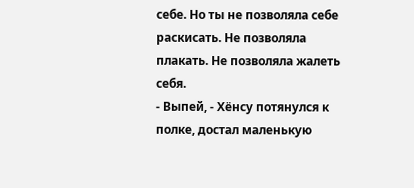себе. Но ты не позволяла себе раскисать. Не позволяла плакать. Не позволяла жалеть себя.
- Выпей, - Хёнсу потянулся к полке, достал маленькую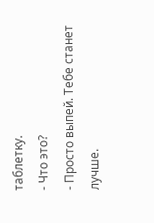таблетку.
- Что это?
- Просто выпей. Тебе станет лучше.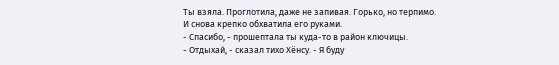Ты взяла. Проглотила, даже не запивая. Горько, но терпимо.
И снова крепко обхватила его руками.
- Спасибо, - прошептала ты куда-то в район ключицы.
- Отдыхай, - сказал тихо Хёнсу. - Я буду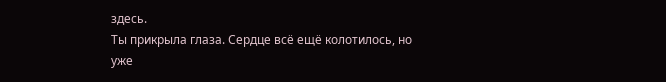здесь.
Ты прикрыла глаза. Сердце всё ещё колотилось, но уже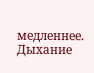медленнее. Дыхание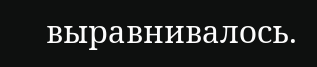выравнивалось.